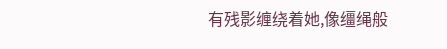有残影缠绕着她,像缰绳般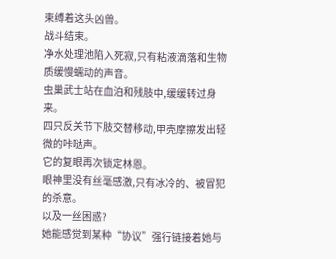束缚着这头凶兽。
战斗结束。
净水处理池陷入死寂,只有粘液滴落和生物质缓慢蠕动的声音。
虫巢武士站在血泊和残肢中,缓缓转过身来。
四只反关节下肢交替移动,甲壳摩擦发出轻微的咔哒声。
它的复眼再次锁定林恩。
眼神里没有丝毫感激,只有冰冷的、被冒犯的杀意。
以及一丝困惑?
她能感觉到某种“协议”强行链接着她与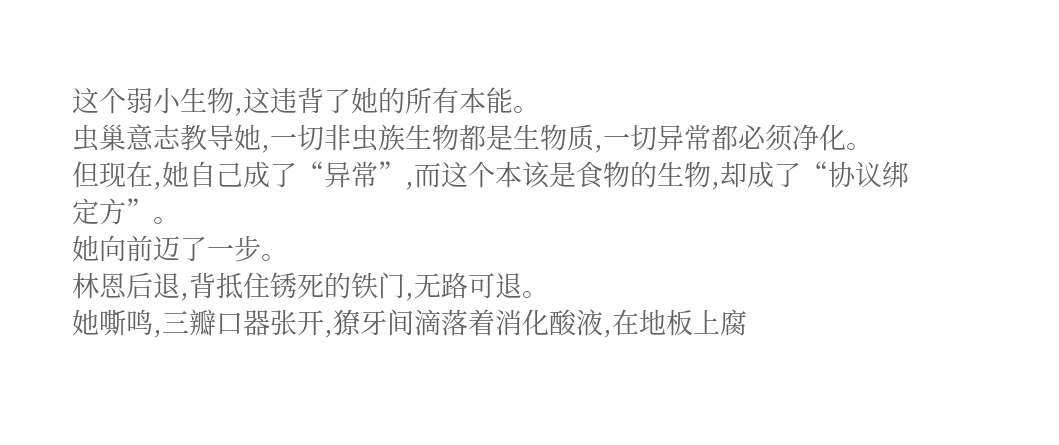这个弱小生物,这违背了她的所有本能。
虫巢意志教导她,一切非虫族生物都是生物质,一切异常都必须净化。
但现在,她自己成了“异常”,而这个本该是食物的生物,却成了“协议绑定方”。
她向前迈了一步。
林恩后退,背抵住锈死的铁门,无路可退。
她嘶鸣,三瓣口器张开,獠牙间滴落着消化酸液,在地板上腐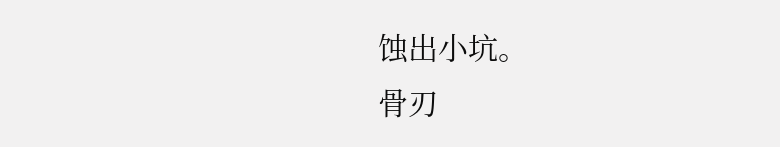蚀出小坑。
骨刃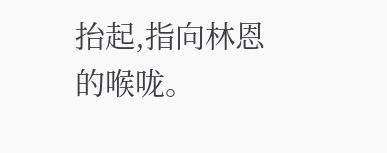抬起,指向林恩的喉咙。